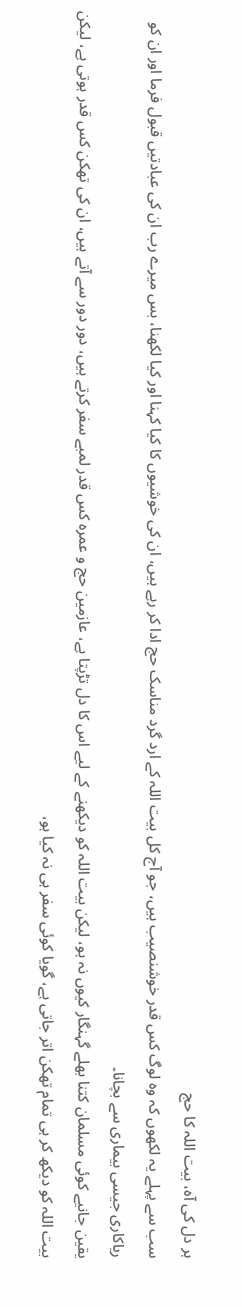ہر دل کی آہ، بیت اللہ کا حج
سب سے پہلے یہ لکھوں کہ وہ لوگ کس قدر خوشنصیب ہیں، جو آج کل بیت اللہ کے ارد گرد مناسک حج ادا کر رہے ہیں، ان کی خوشیوں کا کیا کہنا اور کیا لکھنا، بس میرے رب ان کی عبادتیں قبول فرما اور ان کو ریاکاری جیسی بیماری سے بچانا۔
یقین جانیے کوئی مسلمان کتنا بھلے گہنگار کیوں نہ ہو، لیکن بیت اللہ کو دیکھنے کے لیے اس کا دل تڑپتا ہے، عازمین حج و عمرہ کس قدر لمبے سفر کرتے ہیں، دور دور سے آتے ہیں، ان کی تھکن کس قدر ہوتی ہے، لیکن بیت اللہ کو دیکھ کر ہی تمام تھکن اتر جاتی ہے، گویا کوئی سفر ہی نہ کیا ہو،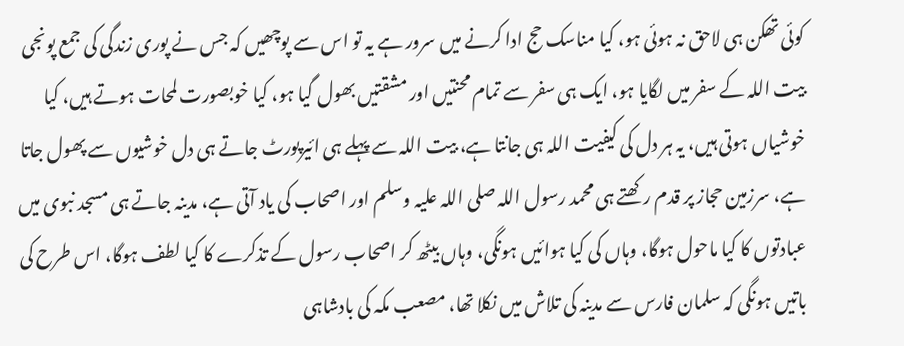کوئی تھکن ہی لاحق نہ ہوئی ہو، کیا مناسک حج ادا کرنے میں سرور ہے یہ تو اس سے پوچھیں کہ جس نے پوری زندگی کی جمع پونجی بیت اللہ کے سفر میں لگایا ہو، ایک ہی سفر سے تمام محنتیں اور مشقتیں بھول گیا ہو، کیا خوبصورت لمحات ہوتے ہیں، کیا خوشیاں ہوتی ہیں، یہ ہر دل کی کیفیت اللہ ہی جانتا ہے، بیت اللہ سے پہلے ہی ائیرپورٹ جاتے ہی دل خوشیوں سے پھول جاتا ہے، سرزمین حجاز پر قدم رکھتے ہی محمد رسول اللہ صلی اللہ علیہ وسلم اور اصحاب کی یاد آتی ہے، مدینہ جاتے ہی مسجد نبوی میں عبادتوں کا کیا ماحول ہوگا، وہاں کی کیا ہوائیں ہونگی، وہاں بیٹھ کر اصحاب رسول کے تذکرے کا کیا لطف ہوگا، اس طرح کی باتیں ہونگی کہ سلمان فارس سے مدینہ کی تلاش میں نکلا تھا، مصعب مکہ کی بادشاہی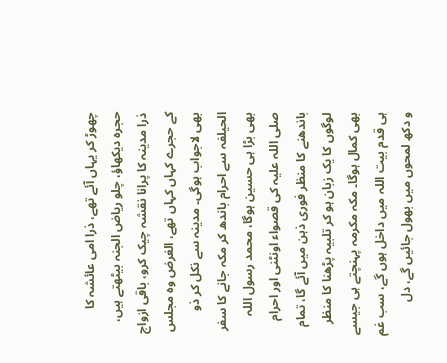چھوڑ کر یہاں آئے تھے، ذرا امی عائشہ کا حجرہ دیکھاؤ، چلو ریاض الجنہ بیٹھتے ہیں، ذرا مدینہ کا پرانا نقشہ چیک کرو، باقی ازواج کے حجرے کہاں کہاں تھے، الغرض وہ مجلس بھی لاجواب ہوگی۔ مدینہ سے نکل کر ذو الحیلفہ سے احرام باندھ کر مکہ جانے کا سفر بھی بڑا ہی حسین ہوگا، محمد رسول اللہ صلی اللہ علیہ کی قصواء اونٹنی اور احرام باندھنے کا منظر فوری ذہن میں آئے گا، تمام لوگوں کا یک زبان ہو کر تلبیہ پڑھنا کا منظر بھی کمال ہوگا۔ مکہ مکرمہ پہنچتے ہی جیسے ہی قدم بیت اللہ میں داخل ہوں گے، سب غم و دکھ لمحوں میں بھول جائیں گے، دل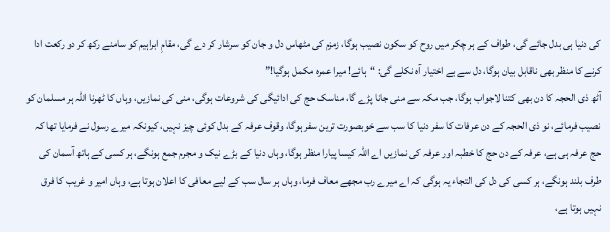کی دنیا ہی بدل جائے گی، طواف کے ہر چکر میں روح کو سکون نصیب ہوگا، زمزم کی مٹھاس دل و جان کو سرشار کر دے گی، مقامِ ابراہیم کو سامنے رکھ کر دو رکعت ادا کرنے کا منظر بھی ناقابل بیان ہوگا، دل سے بے اختیار آہ نکلے گی: “ہائے! میرا عمرہ مکمل ہوگیا!”
آٹھ ذی الحجہ کا دن بھی کتنا لاجواب ہوگا، جب مکہ سے منی جانا پڑے گا، مناسک حج کی ادائیگی کی شروعات ہوگی، منی کی نمازیں، وہاں کا ٹھرنا اللہ ہر مسلمان کو نصیب فرمائے، نو ذی الحجہ کے دن عرفات کا سفر دنیا کا سب سے خوبصورت ترین سفر ہوگا، وقوف عرفہ کے بدل کوئی چیز نہیں، کیونکہ میرے رسول نے فرمایا تھا کہ حج عرفہ ہی ہے، عرفہ کے دن حج کا خطبہ اور عرفہ کی نمازیں اے اللہ کیسا پیارا منظر ہوگا، وہاں دنیا کے بڑے نیک و مجرم جمع ہونگے، ہر کسی کے ہاتھ آسمان کی طرف بلند ہونگے، ہر کسی کی دل کی التجاء یہ ہوگی کہ اے میرے رب مجھے معاف فرما، وہاں ہر سال سب کے لیے معافی کا اعلان ہوتا ہے، وہاں امیر و غریب کا فرق نہیں ہوتا ہے،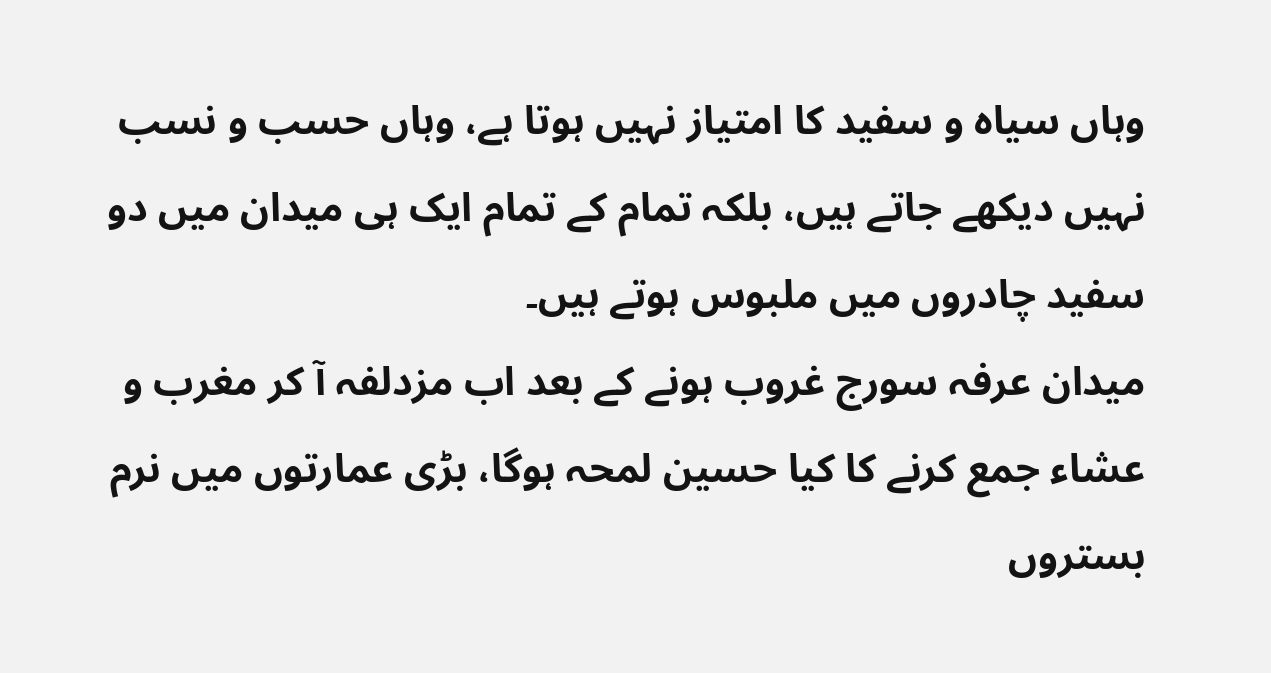وہاں سیاہ و سفید کا امتیاز نہیں ہوتا ہے، وہاں حسب و نسب نہیں دیکھے جاتے ہیں، بلکہ تمام کے تمام ایک ہی میدان میں دو سفید چادروں میں ملبوس ہوتے ہیں۔
میدان عرفہ سورج غروب ہونے کے بعد اب مزدلفہ آ کر مغرب و عشاء جمع کرنے کا کیا حسین لمحہ ہوگا، بڑی عمارتوں میں نرم بستروں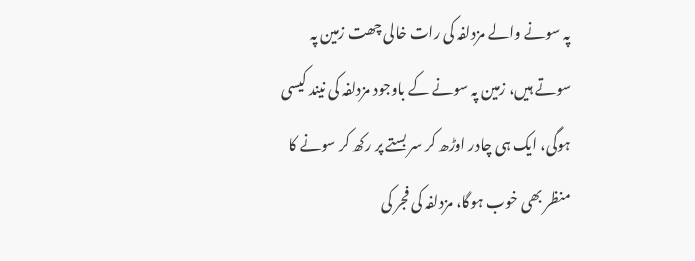پہ سونے والے مزدلفہ کی رات خالی چھت زمین پہ سوتے ہیں، زمین پہ سونے کے باوجود مزدلفہ کی نیند کیسی ہوگی، ایک ہی چادر اوڑھ کر سر بستے پر رکھ کر سونے کا منظر بھی خوب ہوگا، مزدلفہ کی فجر کی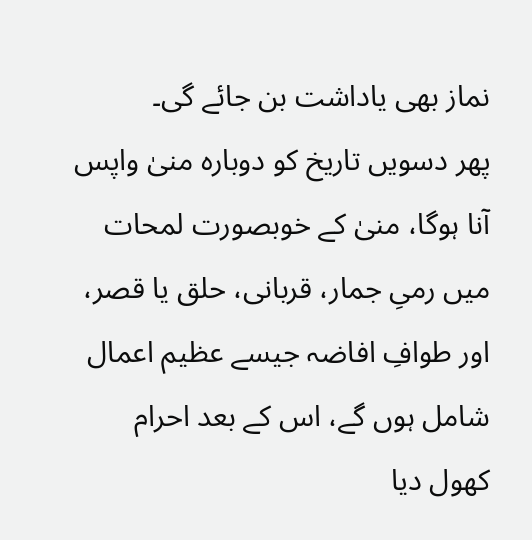نماز بھی یاداشت بن جائے گی۔
پھر دسویں تاریخ کو دوبارہ منیٰ واپس آنا ہوگا، منیٰ کے خوبصورت لمحات میں رمیِ جمار، قربانی، حلق یا قصر، اور طوافِ افاضہ جیسے عظیم اعمال شامل ہوں گے، اس کے بعد احرام کھول دیا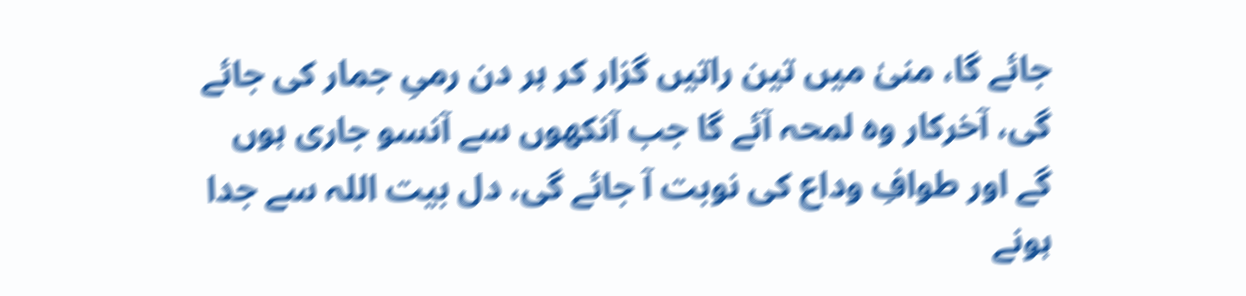جائے گا، منیٰ میں تین راتیں گزار کر ہر دن رمیِ جمار کی جائے گی، آخرکار وہ لمحہ آئے گا جب آنکھوں سے آنسو جاری ہوں گے اور طوافِ وداع کی نوبت آ جائے گی، دل بیت اللہ سے جدا ہونے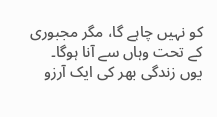کو نہیں چاہے گا، مگر مجبوری کے تحت وہاں سے آنا ہوگا۔ یوں زندگی بھر کی ایک آرزو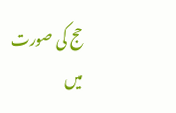حج کی صورت میں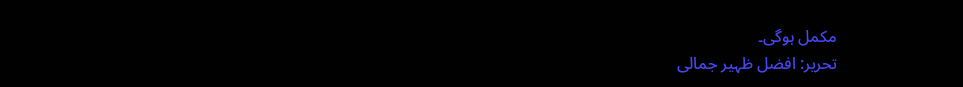مکمل ہوگی۔
تحریر: افضل ظہیر جمالی